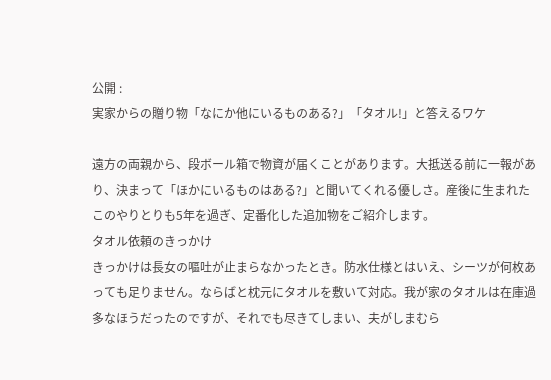公開 :
実家からの贈り物「なにか他にいるものある?」「タオル!」と答えるワケ

遠方の両親から、段ボール箱で物資が届くことがあります。大抵送る前に一報があり、決まって「ほかにいるものはある?」と聞いてくれる優しさ。産後に生まれたこのやりとりも5年を過ぎ、定番化した追加物をご紹介します。
タオル依頼のきっかけ
きっかけは長女の嘔吐が止まらなかったとき。防水仕様とはいえ、シーツが何枚あっても足りません。ならばと枕元にタオルを敷いて対応。我が家のタオルは在庫過多なほうだったのですが、それでも尽きてしまい、夫がしまむら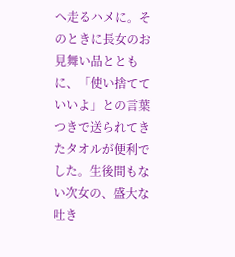へ走るハメに。そのときに長女のお見舞い品とともに、「使い捨てていいよ」との言葉つきで送られてきたタオルが便利でした。生後間もない次女の、盛大な吐き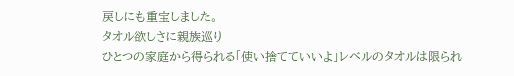戻しにも重宝しました。
タオル欲しさに親族巡り
ひとつの家庭から得られる「使い捨てていいよ」レベルのタオルは限られ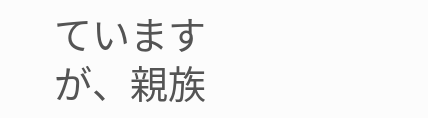ていますが、親族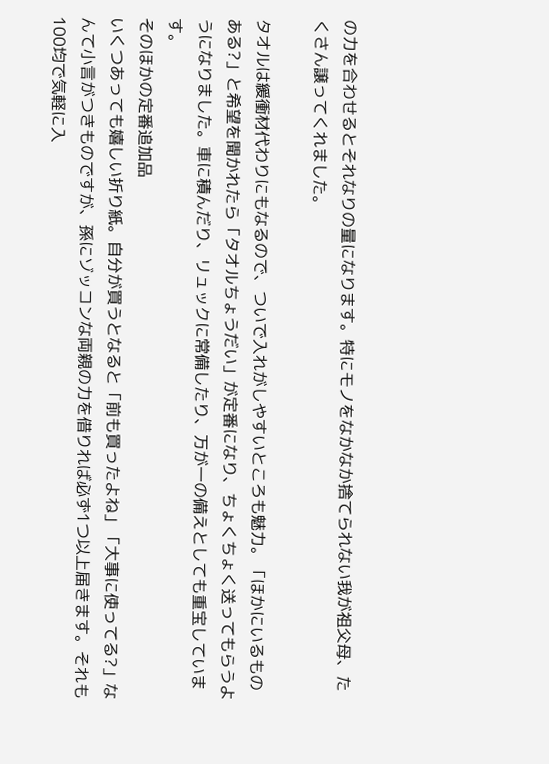の力を合わせるとそれなりの量になります。特にモノをなかなか捨てられない我が祖父母、たくさん譲ってくれました。

タオルは緩衝材代わりにもなるので、ついで入れがしやすいところも魅力。「ほかにいるものある?」と希望を聞かれたら「タオルちょうだい」が定番になり、ちょくちょく送ってもらうようになりました。車に積んだり、リュックに常備したり、万が一の備えとしても重宝しています。
そのほかの定番追加品
いくつあっても嬉しい折り紙。自分が買うとなると「前も買ったよね」「大事に使ってる?」なんて小言がつきものですが、孫にゾッコンな両親の力を借りれば必ず1つ以上届きます。それも100均で気軽に入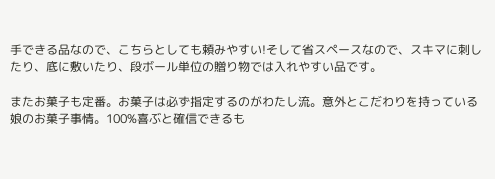手できる品なので、こちらとしても頼みやすい!そして省スペースなので、スキマに刺したり、底に敷いたり、段ボール単位の贈り物では入れやすい品です。

またお菓子も定番。お菓子は必ず指定するのがわたし流。意外とこだわりを持っている娘のお菓子事情。100%喜ぶと確信できるも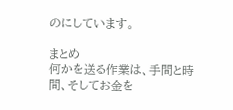のにしています。

まとめ
何かを送る作業は、手間と時間、そしてお金を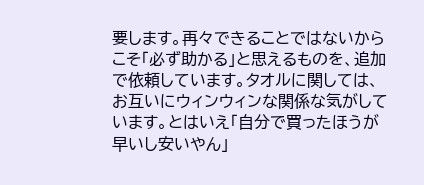要します。再々できることではないからこそ「必ず助かる」と思えるものを、追加で依頼しています。タオルに関しては、お互いにウィンウィンな関係な気がしています。とはいえ「自分で買ったほうが早いし安いやん」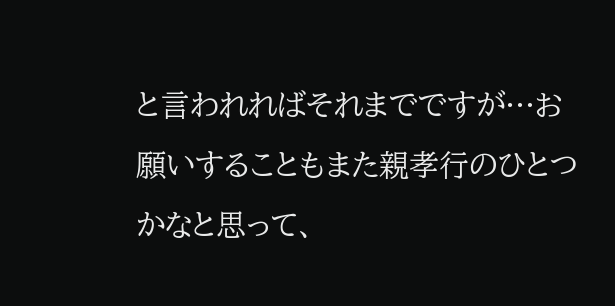と言われればそれまでですが…お願いすることもまた親孝行のひとつかなと思って、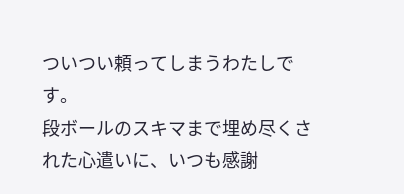ついつい頼ってしまうわたしです。
段ボールのスキマまで埋め尽くされた心遣いに、いつも感謝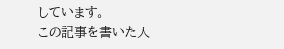しています。
この記事を書いた人